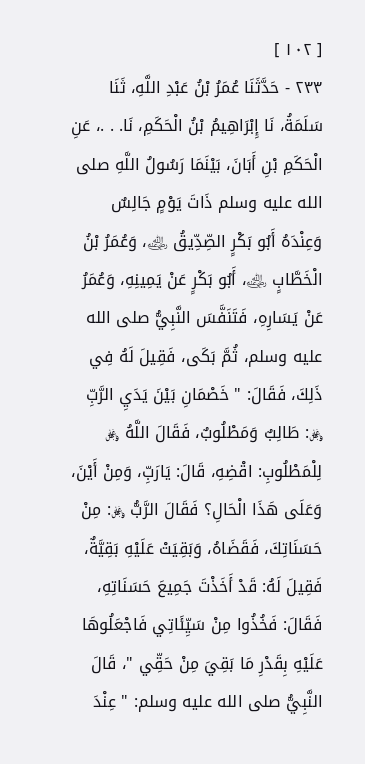[ ١٠٢ ]
٢٣٣ - حَدَّثَنَا عُمَرُ بْنُ عَبْدِ اللَّهِ، ثَنَا سَلَمَةُ، نَا إِبْرَاهِيمُ بْنُ الْحَكَمِ، نَا. . .، عَنِ الْحَكَمِ بْنِ أَبَانَ، بَيْنَمَا رَسُولُ اللَّهِ صلى الله عليه وسلم ذَاتَ يَوْمٍ جَالِسٌ وَعِنْدَهُ أَبُو بَكْرٍ الصِّدِّيقُ ﵁، وَعُمَرُ بْنُ الْخَطَّابٍ ﵁، أَبُو بَكْرٍ عَنْ يَمِينِهِ، وَعُمَرُ عَنْ يَسَارِهِ، فَتَنَفَّسَ النَّبِيُّ صلى الله عليه وسلم، ثُمَّ بَكَى، فَقِيلَ لَهُ فِي ذَلِكَ، فَقَالَ: " خَصْمَانِ بَيْنَ يَدَيِ الرَّبِّ ﷿: طَالِبٌ وَمَطْلُوبٌ، فَقَالَ اللَّهُ ﷿ لِلْمَطْلُوبِ: اقْضِهِ، قَالَ: يَارَبِّ، وَمِنْ أَيْنَ، وَعَلَى هَذَا الْحَالِ؟ فَقَالَ الرَّبُّ ﷿: مِنْ حَسَنَاتِكَ، فَقَضَاهُ، وَبَقِيَتْ عَلَيْهِ بَقِيَّةٌ، فَقِيلَ لَهُ: قَدْ أَخَذْتَ جَمِيعَ حَسَنَاتِهِ، فَقَالَ: فَخُذُوا مِنْ سَيِّئَاتِي فَاجْعَلُوهَا عَلَيْهِ بِقَدْرِ مَا بَقِيَ مِنْ حَقِّي "، قَالَ النَّبِيُّ صلى الله عليه وسلم: " عِنْدَ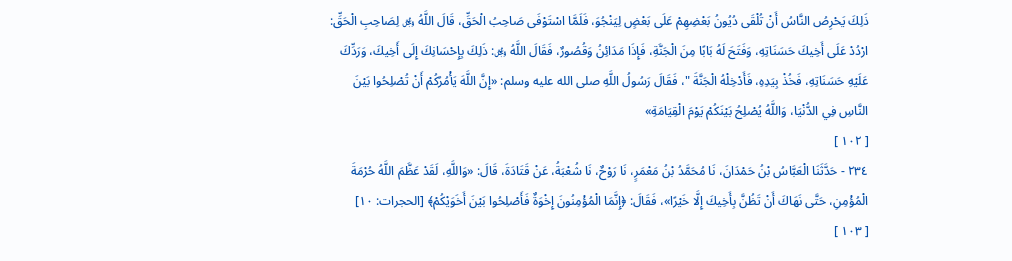ذَلِكَ يَحْرِصُ النَّاسُ أَنْ تُلْقَى دُيُونُ بَعْضِهِمْ عَلَى بَعْضٍ لِيَنْجُوَ، فَلَمَّا اسْتَوْفَى صَاحِبُ الْحَقِّ، قَالَ اللَّهُ ﷿ لِصَاحِبِ الْحَقِّ: ارْدُدْ عَلَى أَخِيكَ حَسَنَاتِهِ، وَفَتَحَ لَهُ بَابًا مِنَ الْجَنَّةِ، فَإِذَا مَدَائِنُ وَقُصُورٌ، فَقَالَ اللَّهُ ﷿: ذَلِكَ بِإِحْسَانِكَ إِلَى أَخِيكَ، وَرَدِّكَ عَلَيْهِ حَسَنَاتِهِ، فَخُذْ بِيَدِهِ، فَأَدْخِلْهُ الْجَنَّةَ "، فَقَالَ رَسُولُ اللَّهِ صلى الله عليه وسلم: «إِنَّ اللَّهَ يَأْمُرُكُمْ أَنْ تُصْلِحُوا بَيْنَ النَّاسِ فِي الدُّنْيَا، وَاللَّهُ يُصْلِحُ بَيْنَكُمْ يَوْمَ الْقِيَامَةِ»
[ ١٠٢ ]
٢٣٤ - حَدَّثَنَا الْعَبَّاسُ بْنُ حَمْدَانَ، نَا مُحَمَّدُ بْنُ مَعْمَرٍ، نَا رَوْحٌ، نَا شُعْبَةُ، عَنْ قَتَادَةَ، قَالَ: «وَاللَّهِ، لَقَدْ عَظَّمَ اللَّهُ حُرْمَةَ الْمُؤْمِنِ، حَتَّى نَهَاكَ أَنْ تَظُنَّ بِأَخِيكَ إِلَّا خَيْرًا»، فَقَالَ: ﴿إِنَّمَا الْمُؤْمِنُونَ إِخْوَةٌ فَأَصْلِحُوا بَيْنَ أَخَوَيْكُمْ﴾ [الحجرات: ١٠]
[ ١٠٣ ]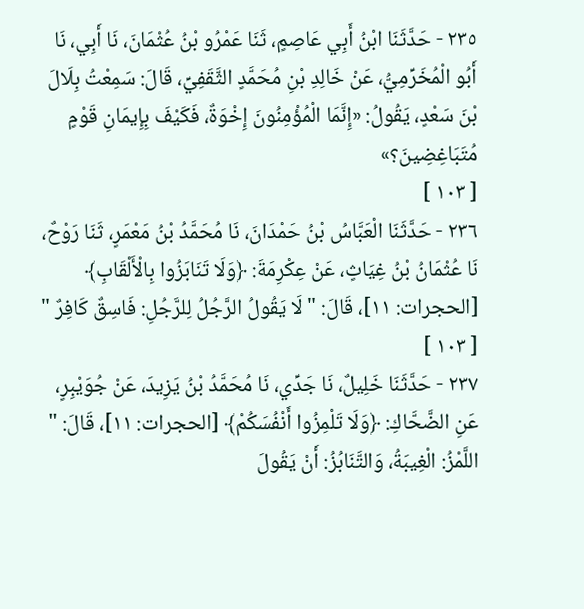٢٣٥ - حَدَّثَنَا ابْنُ أَبِي عَاصِمٍ، ثَنَا عَمْرُو بْنُ عُثْمَانَ، نَا أَبِي، نَا أَبُو الْمُخَرِّمِيُّ، عَنْ خَالِدِ بْنِ مُحَمَّدٍ الثَّقَفِيِّ، قَالَ: سَمِعْتُ بِلَالَ بْنَ سَعْدٍ، يَقُولُ: «إِنَّمَا الْمُؤْمِنُونَ إِخْوَةٌ، فَكَيْفَ بِإِيمَانِ قَوْمٍ مُتَبَاغِضِينَ؟»
[ ١٠٣ ]
٢٣٦ - حَدَّثَنَا الْعَبَّاسُ بْنُ حَمْدَانَ، نَا مُحَمَّدُ بْنُ مَعْمَرٍ، ثَنَا رَوْحٌ، نَا عُثْمَانُ بْنُ غِيَاثٍ، عَنْ عِكْرِمَةَ: ﴿وَلَا تَنَابَزُوا بِالْأَلْقَابِ﴾ [الحجرات: ١١]، قَالَ: " لَا يَقُولُ الرَّجُلُ لِلرَّجُلِ: فَاسِقٌ كَافِرٌ "
[ ١٠٣ ]
٢٣٧ - حَدَّثَنَا خَلِيلٌ، نَا جَدِّي، نَا مُحَمَّدُ بْنُ يَزِيدَ، عَنْ جُوَيْبِرٍ، عَنِ الضَّحَّاكِ: ﴿وَلَا تَلْمِزُوا أَنْفُسَكُمْ﴾ [الحجرات: ١١]، قَالَ: " اللَّمْزُ: الْغِيبَةُ، وَالتَّنَابُزُ: أَنْ يَقُولَ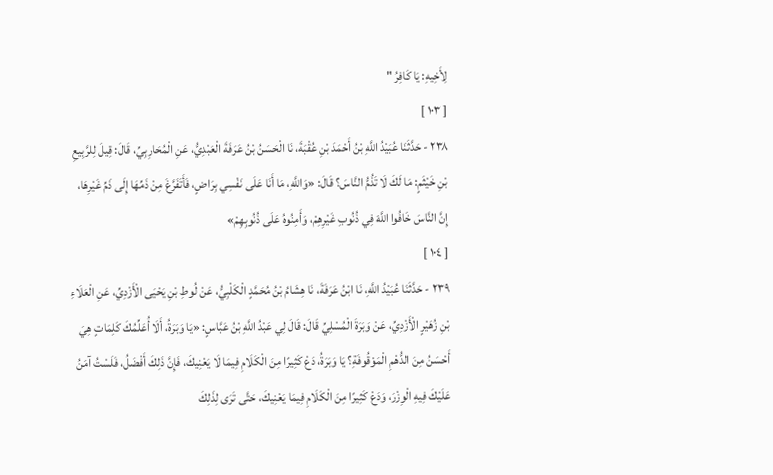لِأَخِيهِ: يَا كَافِرُ "
[ ١٠٣ ]
٢٣٨ - حَدَّثَنَا عُبَيْدُ اللَّهِ بْنُ أَحْمَدَ بْنِ عُقْبَةَ، نَا الْحَسَنُ بْنُ عَرَفَةَ الْعَبْدِيُّ، عَنِ الْمُحَارِبِيِّ، قَالَ: قِيلَ لِلرَّبِيعِ بْنِ خَيْثَمٍ: مَا لَكَ لَا تَذُمُّ النَّاسَ؟ قَالَ: «وَاللَّهِ، مَا أَنَا عَلَى نَفْسِي بِرَاضٍ، فَأَتَفَرَّغَ مِنْ ذَمِّهَا إِلَى ذَمِّ غَيْرِهَا، إِنَّ النَّاسَ خَافُوا اللَّهَ فِي ذُنُوبِ غَيْرِهِمْ، وَأَمِنُوهُ عَلَى ذُنُوبِهِمْ»
[ ١٠٤ ]
٢٣٩ - حَدَّثَنَا عُبَيْدُ اللَّهِ، نَا ابْنُ عَرَفَةَ، نَا هِشَامُ بْنُ مُحَمَّدٍ الْكَلْبِيُّ، عَنْ لُوطِ بْنِ يَحْيَى الْأَزْدِيِّ، عَنِ الْعَلَاءِ بْنِ زُهَيْرٍ الْأَزْدِيِّ، عَنْ وَبَرَةَ الْمُسْلِيِّ قَالَ: قَالَ لِي عَبْدُ اللَّهِ بْنُ عَبَّاسٍ: «يَا وَبَرَةُ، أَلَا أُعَلِّمُكَ كَلِمَاتٍ هِيَ أَحْسَنُ مِنَ الدُّهْمِ الْمَوْقُوفَةِ؟ يَا وَبَرَةُ، دَعْ كَثِيرًا مِنَ الْكَلَامِ فِيمَا لَا يَعْنِيكَ، فَإِنَّ ذَلِكَ أَفْضَلُ، فَلَسْتُ آمَنُ عَلَيْكَ فِيهِ الْوِزْرَ، وَدَعْ كَثِيرًا مِنَ الْكَلَامِ فِيمَا يَعْنِيكَ، حَتَّى تَرَى لِذَلِكَ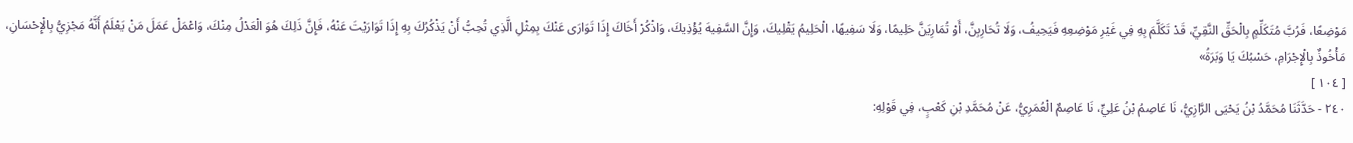مَوْضِعًا، فَرُبَّ مُتَكَلِّمٍ بِالْحَقِّ النَّقِيِّ، قَدْ تَكَلَّمَ بِهِ فِي غَيْرِ مَوْضِعِهِ فَيَحِيفُ، وَلَا تُحَارِبِنَّ، أَوْ تُمَارِيَنَّ حَلِيمًا، وَلَا سَفِيهًا، الْحَلِيمُ يَقْلِيكَ، وَإِنَّ السَّفِيهَ يُؤْذِيكَ، وَاذْكُرْ أَخَاكَ إِذَا تَوَارَى عَنْكَ بِمِثْلِ الَّذِي تُحِبُّ أَنْ يَذْكُرُكَ بِهِ إِذَا تَوَارَيْتَ عَنْهُ، فَإِنَّ ذَلِكَ هُوَ الْعَدْلُ مِنْكَ، وَاعْمَلْ عَمَلَ مَنْ يَعْلَمُ أَنَّهُ مَجْزِيُّ بِالْإِحْسَانِ، مَأْخُوذٌ بِالْإِجْرَامِ، حَسْبُكَ يَا وَبَرَةُ»
[ ١٠٤ ]
٢٤٠ - حَدَّثَنَا مُحَمَّدُ بْنُ يَحْيَى الرَّازِيُّ، نَا عَاصِمُ بْنُ عَلِيٍّ، نَا عَاصِمٌ الْعُمَرِيُّ، عَنْ مُحَمَّدِ بْنِ كَعْبٍ، فِي قَوْلِهِ: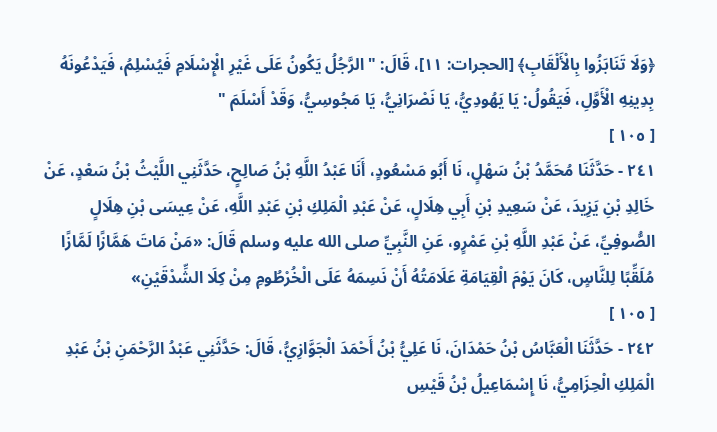﴿وَلَا تَنَابَزُوا بِالْأَلْقَابِ﴾ [الحجرات: ١١]، قَالَ: " الرَّجُلُ يَكُونُ عَلَى غَيْرِ الْإِسْلَامِ فَيُسْلِمُ، فَيَدْعُونَهُ بِدِينِهِ الْأَوَّلِ، فَيَقُولُ: يَا يَهُودِيُّ، يَا نَصْرَانِيُّ، يَا مَجُوسِيُّ، وَقَدْ أَسْلَمَ "
[ ١٠٥ ]
٢٤١ - حَدَّثَنَا مُحَمَّدُ بْنُ سَهْلٍ، نَا أَبُو مَسْعُودٍ، أَنَا عَبْدُ اللَّهِ بْنُ صَالِحٍ، حَدَّثَنِي اللَّيْثُ بْنُ سَعْدٍ، عَنْ خَالِدِ بْنِ يَزِيدَ، عَنْ سَعِيدِ بْنِ أَبِي هِلَالٍ، عَنْ عَبْدِ الْمَلِكِ بْنِ عَبْدِ اللَّهِ، عَنْ عِيسَى بْنِ هِلَالٍ الصُّوفِيِّ، عَنْ عَبْدِ اللَّهِ بْنِ عَمْرٍو، عَنِ النَّبِيِّ صلى الله عليه وسلم قَالَ: «مَنْ مَاتَ هَمَّازًا لَمَّازًا مُلَقِّبًا لِلنَّاسٍ، كَانَ يَوْمَ الْقِيَامَةِ عَلَامَتُهُ أَنْ نَسِمَهُ عَلَى الْخُرْطُومِ مِنْ كِلَا الشِّدْقَيْنِ»
[ ١٠٥ ]
٢٤٢ - حَدَّثَنَا الْعَبَّاسُ بْنُ حَمْدَانَ، نَا عَلِيُّ بْنُ أَحْمَدَ الْجَوَّازِيُّ، قَالَ: حَدَّثَنِي عَبْدُ الرَّحْمَنِ بْنُ عَبْدِ الْمَلِكِ الْحِزَامِيُّ، نَا إِسْمَاعِيلُ بْنُ قَيْسِ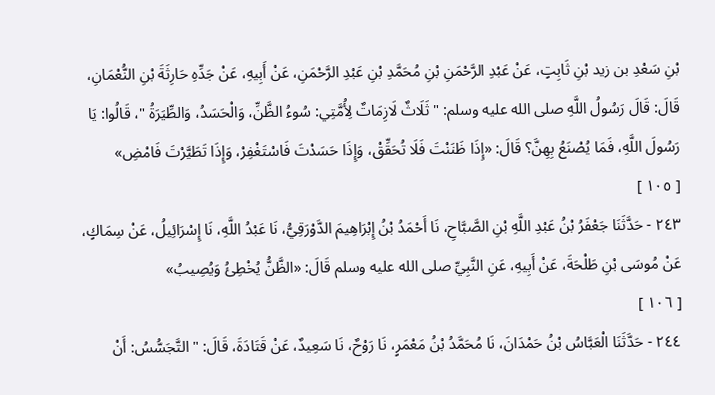بْنِ سَعْدِ بن زيد بْنِ ثَابِتٍ، عَنْ عَبْدِ الرَّحْمَنِ بْنِ مُحَمَّدِ بْنِ عَبْدِ الرَّحْمَنِ، عَنْ أَبِيهِ، عَنْ جَدِّهِ حَارِثَةَ بْنِ النُّعْمَانِ، قَالَ: قَالَ رَسُولُ اللَّهِ صلى الله عليه وسلم: " ثَلَاثٌ لَازِمَاتٌ لِأُمَّتِي: سُوءُ الظَّنِّ، وَالْحَسَدُ، وَالطِّيَرَةُ "، قَالُوا: يَا رَسُولَ اللَّهِ، فَمَا يُصْنَعُ بِهِنَّ؟ قَالَ: «إِذَا ظَنَنْتَ فَلَا تُحَقِّقْ، وَإِذَا حَسَدْتَ فَاسْتَغْفِرْ، وَإِذَا تَطَيَّرْتَ فَامْضِ»
[ ١٠٥ ]
٢٤٣ - حَدَّثَنَا جَعْفَرُ بْنُ عَبْدِ اللَّهِ بْنِ الصَّبَّاحِ، نَا أَحْمَدُ بْنُ إِبْرَاهِيمَ الدَّوْرَقِيُّ، نَا عَبْدُ اللَّهِ، نَا إِسْرَائِيلُ، عَنْ سِمَاكٍ، عَنْ مُوسَى بْنِ طَلْحَةَ، عَنْ أَبِيهِ، عَنِ النَّبِيِّ صلى الله عليه وسلم قَالَ: «الظَّنُّ يُخْطِئُ وَيُصِيبُ»
[ ١٠٦ ]
٢٤٤ - حَدَّثَنَا الْعَبَّاسُ بْنُ حَمْدَانَ، نَا مُحَمَّدُ بْنُ مَعْمَرٍ، نَا رَوْحٌ، نَا سَعِيدٌ، عَنْ قَتَادَةَ، قَالَ: " التَّجَسُّسُ: أَنْ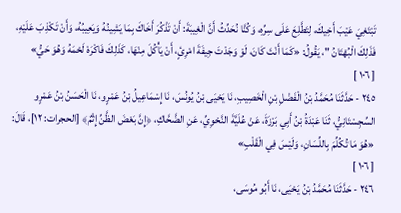تَبْتَغِيَ عَيْبَ أَخِيكَ، لِتَطَّلِعَ عَلَى سِرِّهِ، وَكُنَّا نُحَدِّثُ أَنَّ الْغِيبَةَ: أَنْ تَذْكُرَ أَخَاكَ بِمَا يَشِينُهُ وَيَعِيبُهُ، وَأَنْ تَكْذِبَ عَلَيْهِ، فَذَلِكَ الْبُهْتَانُ "، يَقُولُ: «كَمَا أَنْتَ كَانَ، لَوْ وَجَدْتَ جِيفَةَ امْرِئٍ، أَنْ يَأْكُلَ مِنْهَا، كَذَلِكَ فَاكْرَهْ لَحْمَهُ وَهُوَ حَيُّ»
[ ١٠٦ ]
٢٤٥ - حَدَّثَنَا مُحَمَّدُ بْنُ الْفَضْلِ بْنِ الْخَصِيبِ، نَا يَحْيَى بْنُ يُونُسَ، نَا إِسْمَاعِيلُ بْنُ عَمْرٍو، نَا الْحَسَنُ بْنُ عَمْرٍو السِّجِسْتَانِيُّ، ثَنَا عَبْدَةُ بْنُ أَبِي بَرْزَةَ، عَنْ عُلَيَّةَ النَّحْوِيِّ، عَنِ الضَّحَّاكِ، ﴿إِنَّ بَعْضَ الظَّنِّ إِثْمٌ﴾ [الحجرات: ١٢]، قَالَ: «هُوَ مَا تُكُلِّمَ بِاللِّسَانِ، وَلَيْسَ فِي الْقَلْبِ»
[ ١٠٦ ]
٢٤٦ - حَدَّثَنَا مُحَمَّدُ بْنُ يَحْيَى، نَا أَبُو مُوسَى،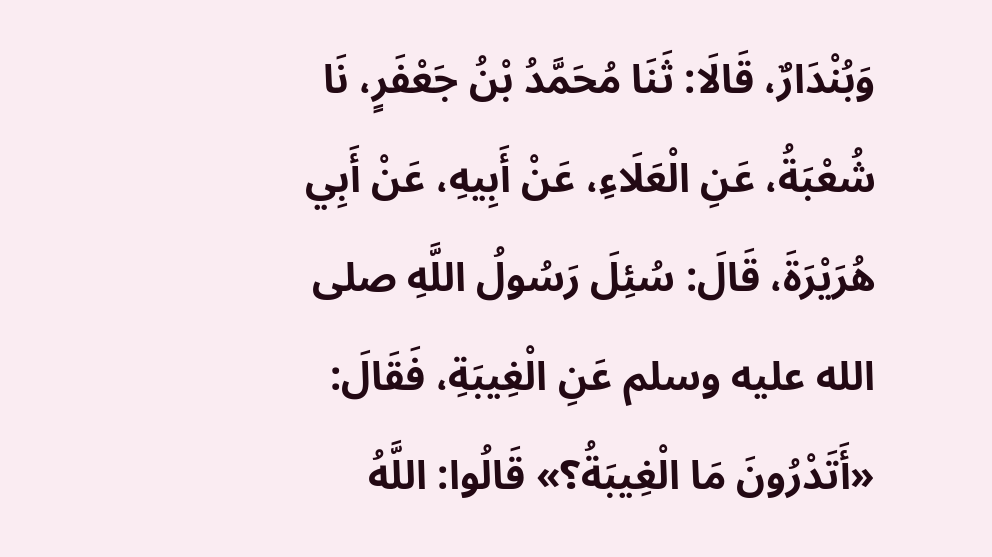وَبُنْدَارٌ، قَالَا: ثَنَا مُحَمَّدُ بْنُ جَعْفَرٍ، نَا شُعْبَةُ، عَنِ الْعَلَاءِ، عَنْ أَبِيهِ، عَنْ أَبِي هُرَيْرَةَ، قَالَ: سُئِلَ رَسُولُ اللَّهِ صلى الله عليه وسلم عَنِ الْغِيبَةِ، فَقَالَ: «أَتَدْرُونَ مَا الْغِيبَةُ؟» قَالُوا: اللَّهُ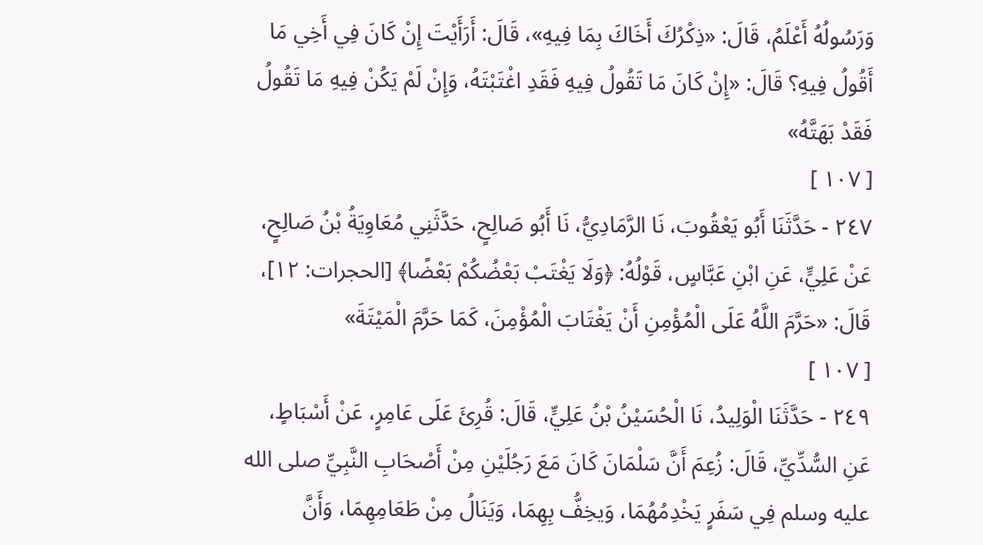وَرَسُولُهُ أَعْلَمُ، قَالَ: «ذِكْرُكَ أَخَاكَ بِمَا فِيهِ»، قَالَ: أَرَأَيْتَ إِنْ كَانَ فِي أَخِي مَا أَقُولُ فِيهِ؟ قَالَ: «إِنْ كَانَ مَا تَقُولُ فِيهِ فَقَدِ اغْتَبْتَهُ، وَإِنْ لَمْ يَكُنْ فِيهِ مَا تَقُولُ فَقَدْ بَهَتَّهُ»
[ ١٠٧ ]
٢٤٧ - حَدَّثَنَا أَبُو يَعْقُوبَ، نَا الرَّمَادِيُّ، نَا أَبُو صَالِحٍ، حَدَّثَنِي مُعَاوِيَةُ بْنُ صَالِحٍ، عَنْ عَلِيٍّ، عَنِ ابْنِ عَبَّاسٍ، قَوْلُهُ: ﴿وَلَا يَغْتَبْ بَعْضُكُمْ بَعْضًا﴾ [الحجرات: ١٢]، قَالَ: «حَرَّمَ اللَّهُ عَلَى الْمُؤْمِنِ أَنْ يَغْتَابَ الْمُؤْمِنَ، كَمَا حَرَّمَ الْمَيْتَةَ»
[ ١٠٧ ]
٢٤٩ - حَدَّثَنَا الْوَلِيدُ، نَا الْحُسَيْنُ بْنُ عَلِيٍّ، قَالَ: قُرِئَ عَلَى عَامِرٍ، عَنْ أَسْبَاطٍ، عَنِ السُّدِّيِّ، قَالَ: زُعِمَ أَنَّ سَلْمَانَ كَانَ مَعَ رَجُلَيْنِ مِنْ أَصْحَابِ النَّبِيِّ صلى الله عليه وسلم فِي سَفَرٍ يَخْدِمُهُمَا، وَيخِفُّ بِهِمَا، وَيَنَالُ مِنْ طَعَامِهِمَا، وَأَنَّ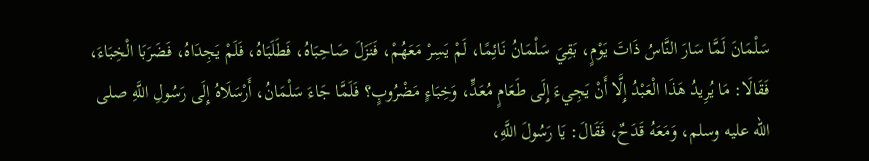سَلْمَانَ لَمَّا سَارَ النَّاسُ ذَاتَ يَوْمٍ، بَقِيَ سَلْمَانُ نَائِمًا، لَمْ يَسِرْ مَعَهُمْ، فَنَزَلَ صَاحِبَاهُ، فَطَلَبَاهُ، فَلَمْ يَجِدَاهُ، فَضَرَبَا الْخِبَاءَ، فَقَالَا: مَا يُرِيدُ هَذَا الْعَبْدُ إِلَّا أَنْ يَجِيءَ إِلَى طَعَامٍ مُعَدٍّ، وَخِبَاءٍ مَضْرُوبٍ؟ فَلَمَّا جَاءَ سَلْمَانُ، أَرْسَلَاهُ إِلَى رَسُولِ اللَّهِ صلى الله عليه وسلم، وَمَعَهُ قَدَحٌ، فَقَالَ: يَا رَسُولَ اللَّهِ،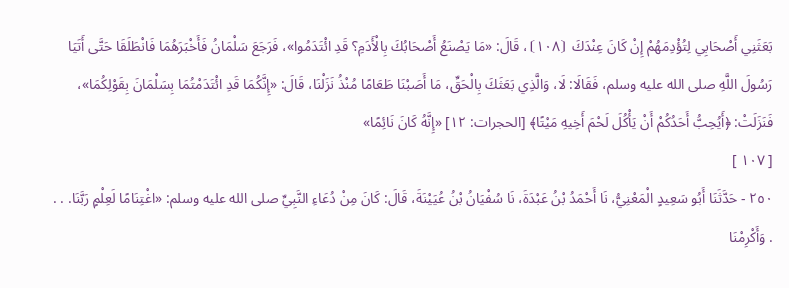بَعَثَنِي أَصْحَابِي لِتُؤْدِمَهُمْ إِنْ كَانَ عِنْدَكَ ⦗١٠٨⦘، قَالَ: «مَا يَصْنَعُ أَصْحَابُكَ بِالْأَدَمِ؟ قَدِ ائْتَدَمُوا»، فَرَجَعَ سَلْمَانُ فَأَخْبَرَهُمَا فَانْطَلَقَا حَتَّى أَتَيَا رَسُولَ اللَّهِ صلى الله عليه وسلم، فَقَالَا: لَا، وَالَّذِي بَعَثَكَ بِالْحَقِّ، مَا أَصَبْنَا طَعَامًا مُنْذُ نَزَلْنَا، قَالَ: «إِنَّكُمَا قَدِ ائْتَدَمْتُمَا بِسَلْمَانَ بِقَوْلِكُمَا»، فَنَزَلَتْ: ﴿أَيُحِبُّ أَحَدُكُمْ أَنْ يَأْكُلَ لَحْمَ أَخِيهِ مَيْتًا﴾ [الحجرات: ١٢] «إِنَّهُ كَانَ نَائِمًا»
[ ١٠٧ ]
٢٥٠ - حَدَّثَنَا أَبُو سَعِيدٍ الْمَعْنِيُّ، نَا أَحْمَدُ بْنُ عَبْدَةَ، نَا سُفْيَانُ بْنُ عُيَيْنَةَ، قَالَ: كَانَ مِنْ دُعَاءِ النَّبِيِّ صلى الله عليه وسلم: «اغْتِنَامًا لَعِلْمٍ رَبَّنَا. . . . وَأَكْرِمْنَا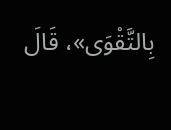بِالتَّقْوَى»، قَالَ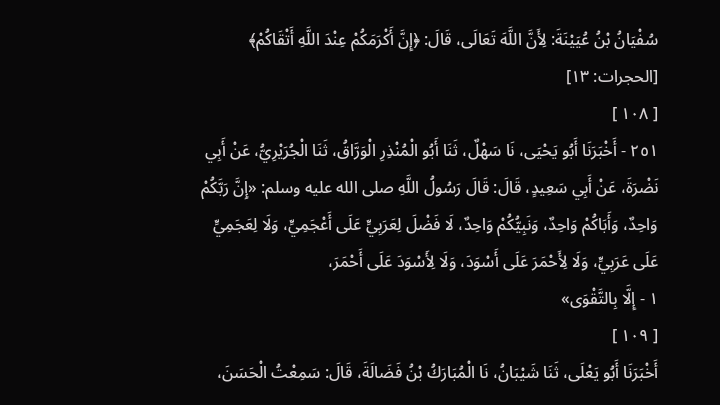سُفْيَانُ بْنُ عُيَيْنَةَ: لِأَنَّ اللَّهَ تَعَالَى، قَالَ: ﴿إِنَّ أَكْرَمَكُمْ عِنْدَ اللَّهِ أَتْقَاكُمْ﴾ [الحجرات: ١٣]
[ ١٠٨ ]
٢٥١ - أَخْبَرَنَا أَبُو يَحْيَى، نَا سَهْلٌ، ثَنَا أَبُو الْمُنْذِرِ الْوَرَّاقُ، ثَنَا الْجُرَيْرِيُّ، عَنْ أَبِي نَضْرَةَ، عَنْ أَبِي سَعِيدٍ، قَالَ: قَالَ رَسُولُ اللَّهِ صلى الله عليه وسلم: «إِنَّ رَبَّكُمْ وَاحِدٌ، وَأَبَاكُمْ وَاحِدٌ، وَنَبِيُّكُمْ وَاحِدٌ، لَا فَضْلَ لِعَرَبِيٍّ عَلَى أَعْجَمِيٍّ، وَلَا لِعَجَمِيٍّ عَلَى عَرَبِيٍّ، وَلَا لِأَحْمَرَ عَلَى أَسْوَدَ، وَلَا لِأَسْوَدَ عَلَى أَحْمَرَ،
١ - إِلَّا بِالتَّقْوَى»
[ ١٠٩ ]
أَخْبَرَنَا أَبُو يَعْلَى، ثَنَا شَيْبَانُ، نَا الْمُبَارَكُ بْنُ فَضَالَةَ، قَالَ: سَمِعْتُ الْحَسَنَ،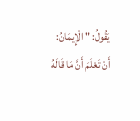يَقُولُ: " الْإِيمَانُ: أَنْ تَعْلَمَ أَنَّ مَا قَالَهُ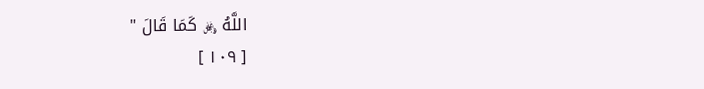اللَّهُ ﷿ كَمَا قَالَ "
[ ١٠٩ ]